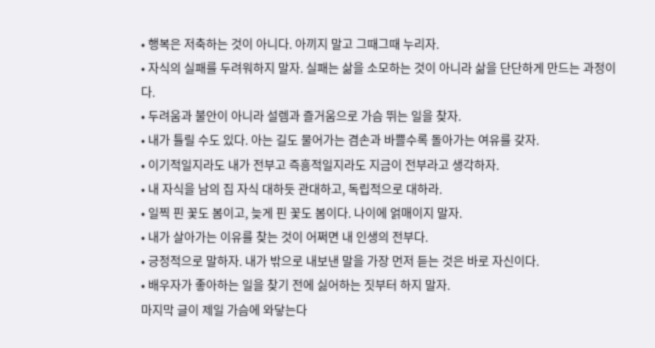• 행복은 저축하는 것이 아니다. 아끼지 말고 그때그때 누리자.
• 자식의 실패를 두려워하지 말자. 실패는 삶을 소모하는 것이 아니라 삶을 단단하게 만드는 과정이다.
• 두려움과 불안이 아니라 설렘과 즐거움으로 가슴 뛰는 일을 찾자.
• 내가 틀릴 수도 있다. 아는 길도 물어가는 겸손과 바쁠수록 돌아가는 여유를 갖자.
• 이기적일지라도 내가 전부고 즉흥적일지라도 지금이 전부라고 생각하자.
• 내 자식을 남의 집 자식 대하듯 관대하고, 독립적으로 대하라.
• 일찍 핀 꽃도 봄이고, 늦게 핀 꽃도 봄이다. 나이에 얽매이지 말자.
• 내가 살아가는 이유를 찾는 것이 어쩌면 내 인생의 전부다.
• 긍정적으로 말하자. 내가 밖으로 내보낸 말을 가장 먼저 듣는 것은 바로 자신이다.
• 배우자가 좋아하는 일을 찾기 전에 싫어하는 짓부터 하지 말자.
마지막 글이 제일 가슴에 와닿는다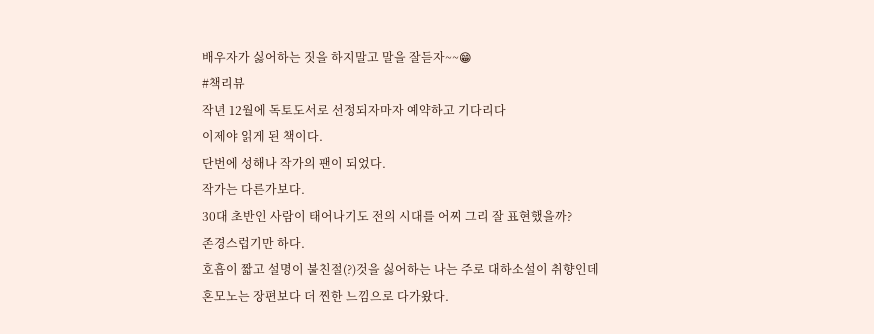배우자가 싫어하는 짓을 하지말고 말을 잘듣자~~😁
#책리뷰
작년 12월에 독토도서로 선정되자마자 예약하고 기다리다
이제야 읽게 된 책이다.
단번에 성해나 작가의 팬이 되었다.
작가는 다른가보다.
30대 초반인 사람이 태어나기도 전의 시대를 어찌 그리 잘 표현했을까?
존경스럽기만 하다.
호흡이 짧고 설명이 불친절(?)것을 싫어하는 나는 주로 대하소설이 취향인데
혼모노는 장편보다 더 찐한 느낌으로 다가왔다.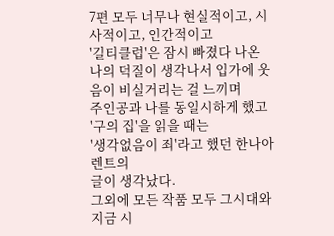7편 모두 너무나 현실적이고, 시사적이고, 인간적이고
'길티클럽'은 잠시 빠졌다 나온 나의 덕질이 생각나서 입가에 웃음이 비실거리는 걸 느끼며
주인공과 나를 동일시하게 했고
'구의 집'을 읽을 때는
'생각없음이 죄'라고 했던 한나아렌트의
글이 생각났다.
그외에 모든 작품 모두 그시대와 지금 시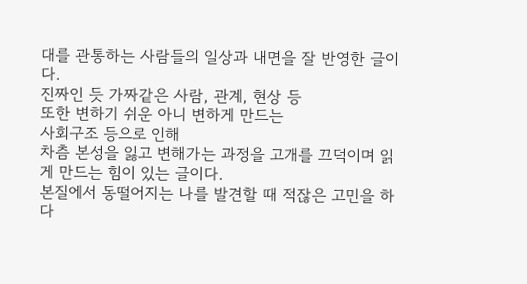대를 관통하는 사람들의 일상과 내면을 잘 반영한 글이다.
진짜인 듯 가짜같은 사람, 관계, 현상 등
또한 변하기 쉬운 아니 변하게 만드는
사회구조 등으로 인해
차츰 본성을 잃고 변해가는 과정을 고개를 끄덕이며 읽게 만드는 힘이 있는 글이다.
본질에서 동떨어지는 나를 발견할 때 적잖은 고민을 하다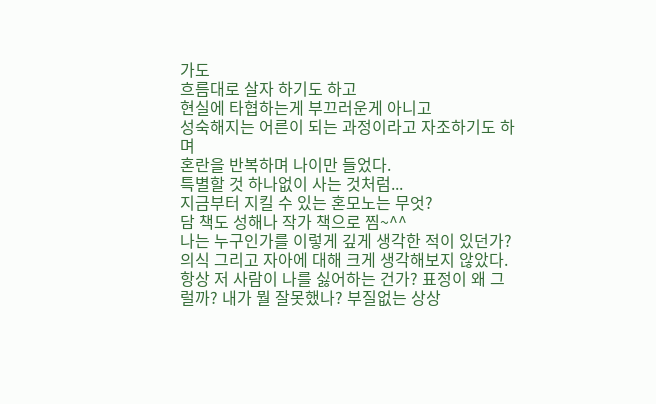가도
흐름대로 살자 하기도 하고
현실에 타협하는게 부끄러운게 아니고
성숙해지는 어른이 되는 과정이라고 자조하기도 하며
혼란을 반복하며 나이만 들었다.
특별할 것 하나없이 사는 것처럼...
지금부터 지킬 수 있는 혼모노는 무엇?
담 책도 성해나 작가 책으로 찜~^^
나는 누구인가를 이렇게 깊게 생각한 적이 있던가? 의식 그리고 자아에 대해 크게 생각해보지 않았다. 항상 저 사람이 나를 싫어하는 건가? 표정이 왜 그럴까? 내가 뭘 잘못했나? 부질없는 상상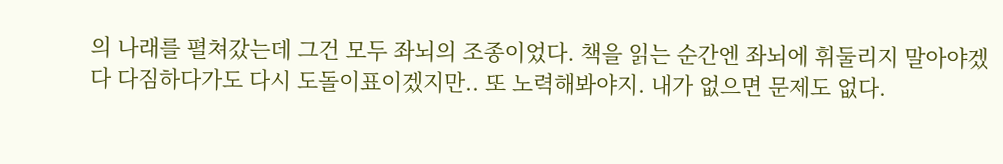의 나래를 펼쳐갔는데 그건 모두 좌뇌의 조종이었다. 책을 읽는 순간엔 좌뇌에 휘둘리지 말아야겠다 다짐하다가도 다시 도돌이표이겠지만.. 또 노력해봐야지. 내가 없으면 문제도 없다.